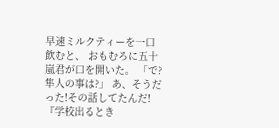早速ミルクティーを一口飲むと、 おもむろに五十嵐君が口を開いた。 「で?隼人の事は?」 あ、そうだった!その話してたんだ! 『学校出るとき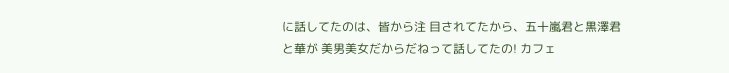に話してたのは、皆から注 目されてたから、五十嵐君と黒澤君と華が 美男美女だからだねって話してたの! カフェ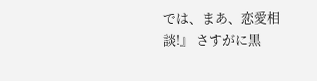では、まあ、恋愛相談!』 さすがに黒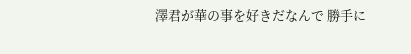澤君が華の事を好きだなんで 勝手に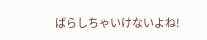ばらしちゃいけないよね!